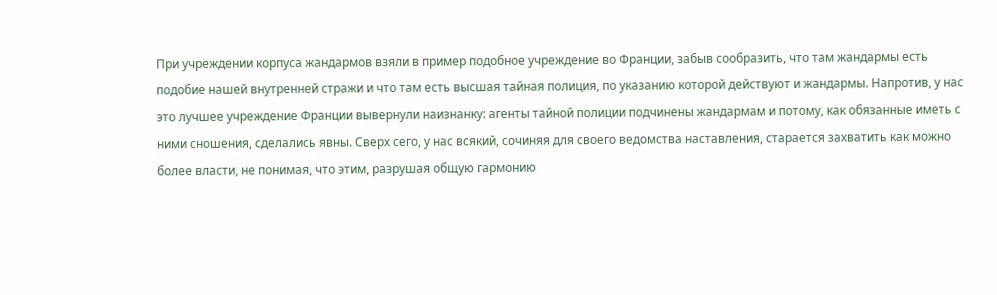При учреждении корпуса жандармов взяли в пример подобное учреждение во Франции, забыв сообразить, что там жандармы есть подобие нашей внутренней стражи и что там есть высшая тайная полиция, по указанию которой действуют и жандармы. Напротив, у нас это лучшее учреждение Франции вывернули наизнанку: агенты тайной полиции подчинены жандармам и потому, как обязанные иметь с ними сношения, сделались явны. Сверх сего, у нас всякий, сочиняя для своего ведомства наставления, старается захватить как можно более власти, не понимая, что этим, разрушая общую гармонию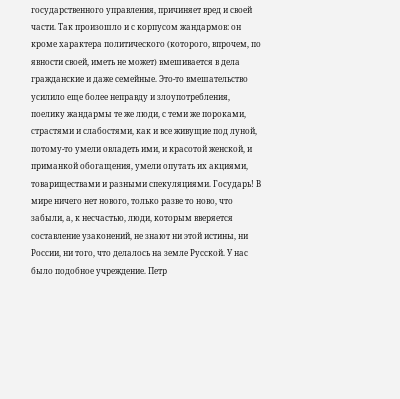государственного управления, причиняет вред и своей части. Так произошло и с корпусом жандармов: он кроме характера политического (которого, впрочем, по явности своей, иметь не может) вмешивается в дела гражданские и даже семейные. Это-то вмешательство усилило еще более неправду и злоупотребления, поелику жандармы те же люди, с теми же пороками, страстями и слабостями, как и все живущие под луной, потому-то умели овладеть ими, и красотой женской, и приманкой обогащения, умели опутать их акциями, товариществами и разными спекуляциями. Государь! В мире ничего нет нового, только разве то ново, что забыли, а, к несчастью, люди, которым вверяется составление узаконений, не знают ни этой истины, ни России, ни того, что делалось на земле Русской. У нас было подобное учреждение. Петр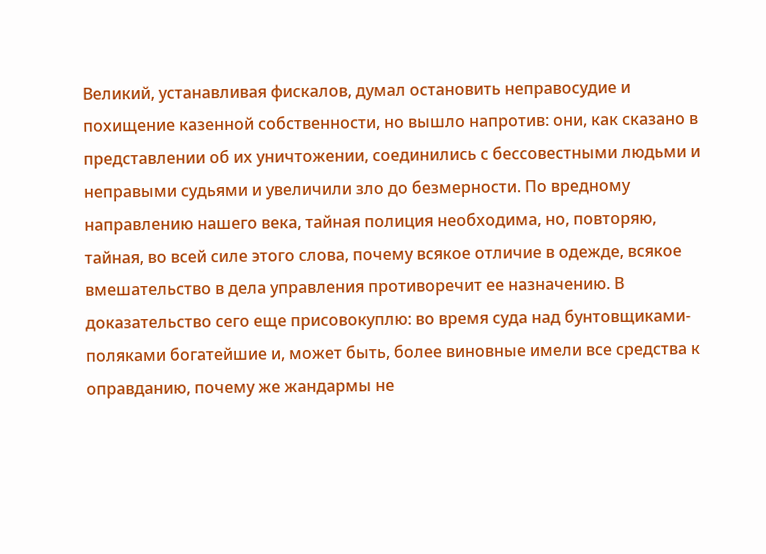Великий, устанавливая фискалов, думал остановить неправосудие и похищение казенной собственности, но вышло напротив: они, как сказано в представлении об их уничтожении, соединились с бессовестными людьми и неправыми судьями и увеличили зло до безмерности. По вредному направлению нашего века, тайная полиция необходима, но, повторяю, тайная, во всей силе этого слова, почему всякое отличие в одежде, всякое вмешательство в дела управления противоречит ее назначению. В доказательство сего еще присовокуплю: во время суда над бунтовщиками-поляками богатейшие и, может быть, более виновные имели все средства к оправданию, почему же жандармы не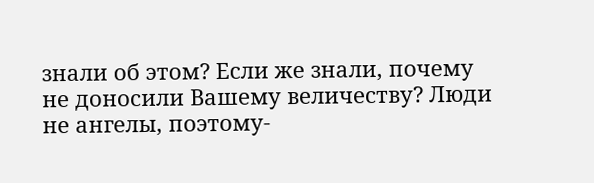знали об этом? Если же знали, почему не доносили Вашему величеству? Люди не ангелы, поэтому-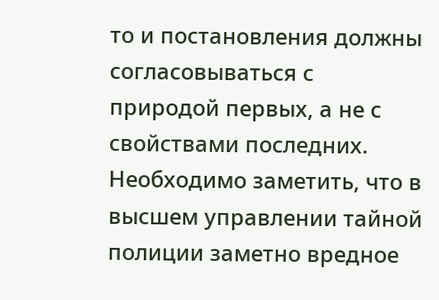то и постановления должны согласовываться с природой первых, а не с свойствами последних. Необходимо заметить, что в высшем управлении тайной полиции заметно вредное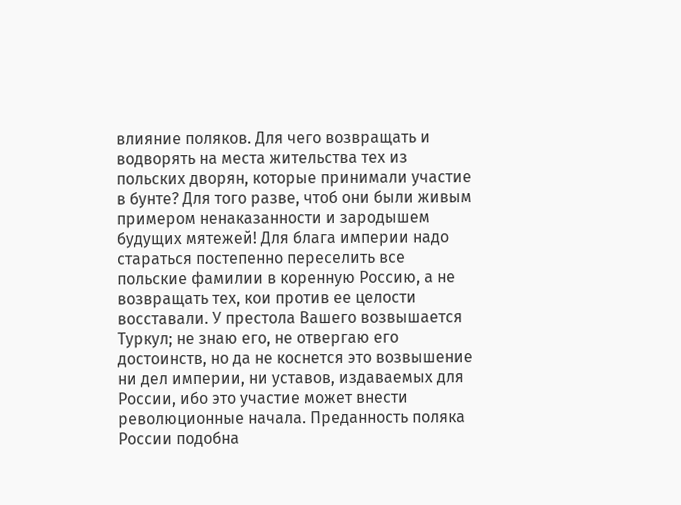влияние поляков. Для чего возвращать и водворять на места жительства тех из польских дворян, которые принимали участие в бунте? Для того разве, чтоб они были живым примером ненаказанности и зародышем будущих мятежей! Для блага империи надо стараться постепенно переселить все польские фамилии в коренную Россию, а не возвращать тех, кои против ее целости восставали. У престола Вашего возвышается Туркул; не знаю его, не отвергаю его достоинств, но да не коснется это возвышение ни дел империи, ни уставов, издаваемых для России, ибо это участие может внести революционные начала. Преданность поляка России подобна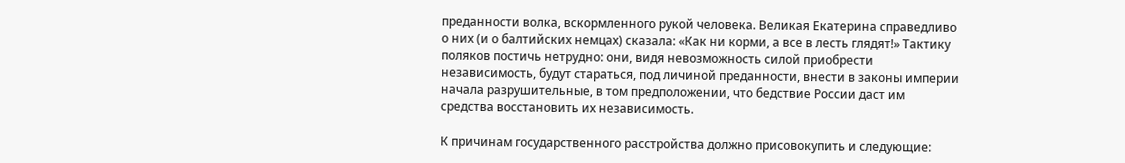преданности волка, вскормленного рукой человека. Великая Екатерина справедливо о них (и о балтийских немцах) сказала: «Как ни корми, а все в лесть глядят!» Тактику поляков постичь нетрудно: они, видя невозможность силой приобрести независимость, будут стараться, под личиной преданности, внести в законы империи начала разрушительные, в том предположении, что бедствие России даст им средства восстановить их независимость.

К причинам государственного расстройства должно присовокупить и следующие: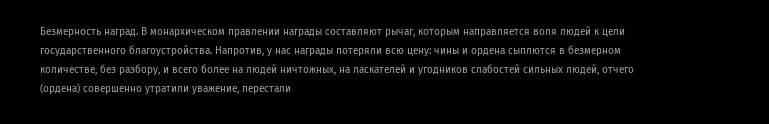Безмерность наград. В монархическом правлении награды составляют рычаг, которым направляется воля людей к цели государственного благоустройства. Напротив, у нас награды потеряли всю цену: чины и ордена сыплются в безмерном количестве, без разбору, и всего более на людей ничтожных, на ласкателей и угодников слабостей сильных людей, отчего (ордена) совершенно утратили уважение, перестали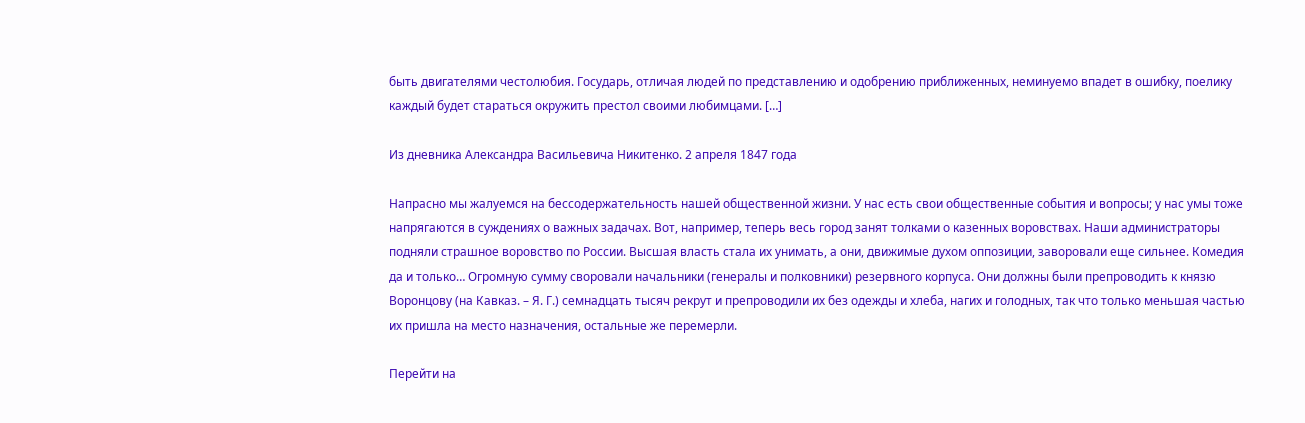быть двигателями честолюбия. Государь, отличая людей по представлению и одобрению приближенных, неминуемо впадет в ошибку, поелику каждый будет стараться окружить престол своими любимцами. […]

Из дневника Александра Васильевича Никитенко. 2 апреля 1847 года

Напрасно мы жалуемся на бессодержательность нашей общественной жизни. У нас есть свои общественные события и вопросы; у нас умы тоже напрягаются в суждениях о важных задачах. Вот, например, теперь весь город занят толками о казенных воровствах. Наши администраторы подняли страшное воровство по России. Высшая власть стала их унимать, а они, движимые духом оппозиции, заворовали еще сильнее. Комедия да и только… Огромную сумму своровали начальники (генералы и полковники) резервного корпуса. Они должны были препроводить к князю Воронцову (на Кавказ. – Я. Г.) семнадцать тысяч рекрут и препроводили их без одежды и хлеба, нагих и голодных, так что только меньшая частью их пришла на место назначения, остальные же перемерли.

Перейти на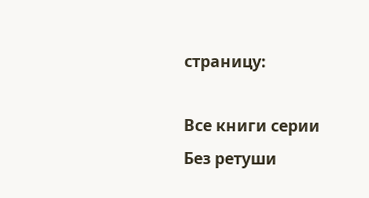страницу:

Все книги серии Без ретуши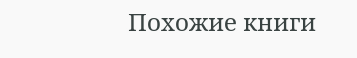Похожие книги